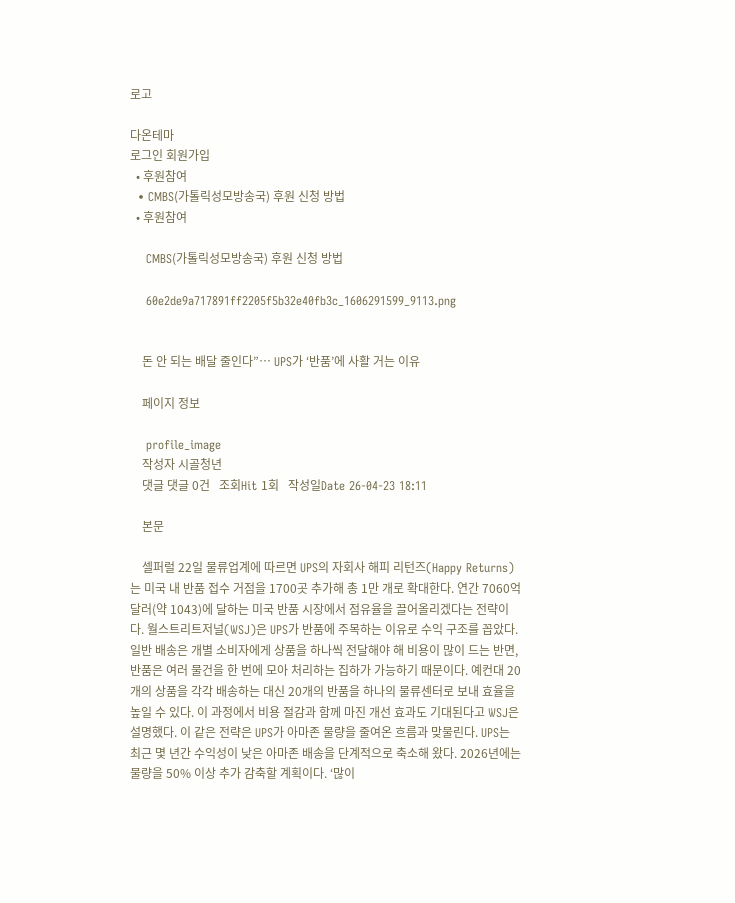로고

다온테마
로그인 회원가입
  • 후원참여
  • CMBS(가톨릭성모방송국) 후원 신청 방법
  • 후원참여

    CMBS(가톨릭성모방송국) 후원 신청 방법

    60e2de9a717891ff2205f5b32e40fb3c_1606291599_9113.png


    돈 안 되는 배달 줄인다”… UPS가 ‘반품’에 사활 거는 이유

    페이지 정보

    profile_image
    작성자 시골청년
    댓글 댓글 0건   조회Hit 1회   작성일Date 26-04-23 18:11

    본문

    셀퍼럴 22일 물류업계에 따르면 UPS의 자회사 해피 리턴즈(Happy Returns)는 미국 내 반품 접수 거점을 1700곳 추가해 총 1만 개로 확대한다. 연간 7060억 달러(약 1043)에 달하는 미국 반품 시장에서 점유율을 끌어올리겠다는 전략이다. 월스트리트저널(WSJ)은 UPS가 반품에 주목하는 이유로 수익 구조를 꼽았다. 일반 배송은 개별 소비자에게 상품을 하나씩 전달해야 해 비용이 많이 드는 반면, 반품은 여러 물건을 한 번에 모아 처리하는 집하가 가능하기 때문이다. 예컨대 20개의 상품을 각각 배송하는 대신 20개의 반품을 하나의 물류센터로 보내 효율을 높일 수 있다. 이 과정에서 비용 절감과 함께 마진 개선 효과도 기대된다고 WSJ은 설명했다. 이 같은 전략은 UPS가 아마존 물량을 줄여온 흐름과 맞물린다. UPS는 최근 몇 년간 수익성이 낮은 아마존 배송을 단계적으로 축소해 왔다. 2026년에는 물량을 50% 이상 추가 감축할 계획이다. ‘많이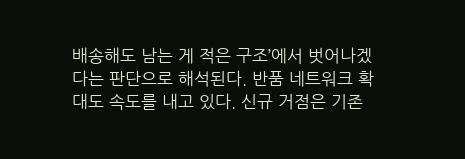배송해도 남는 게 적은 구조’에서 벗어나겠다는 판단으로 해석된다. 반품 네트워크 확대도 속도를 내고 있다. 신규 거점은 기존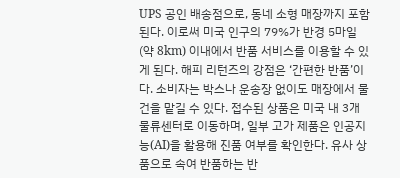UPS 공인 배송점으로, 동네 소형 매장까지 포함된다. 이로써 미국 인구의 79%가 반경 5마일(약 8km) 이내에서 반품 서비스를 이용할 수 있게 된다. 해피 리턴즈의 강점은 ‘간편한 반품’이다. 소비자는 박스나 운송장 없이도 매장에서 물건을 맡길 수 있다. 접수된 상품은 미국 내 3개 물류센터로 이동하며, 일부 고가 제품은 인공지능(AI)을 활용해 진품 여부를 확인한다. 유사 상품으로 속여 반품하는 반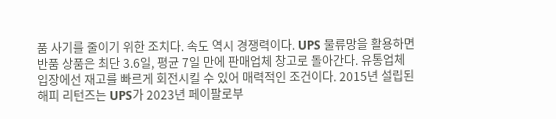품 사기를 줄이기 위한 조치다. 속도 역시 경쟁력이다. UPS 물류망을 활용하면 반품 상품은 최단 3.6일, 평균 7일 만에 판매업체 창고로 돌아간다. 유통업체 입장에선 재고를 빠르게 회전시킬 수 있어 매력적인 조건이다. 2015년 설립된 해피 리턴즈는 UPS가 2023년 페이팔로부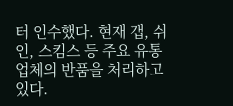터 인수했다. 현재 갭, 쉬인, 스킴스 등 주요 유통업체의 반품을 처리하고 있다.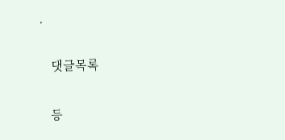.

    댓글목록

    등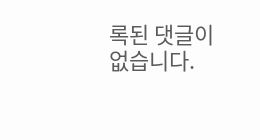록된 댓글이 없습니다.